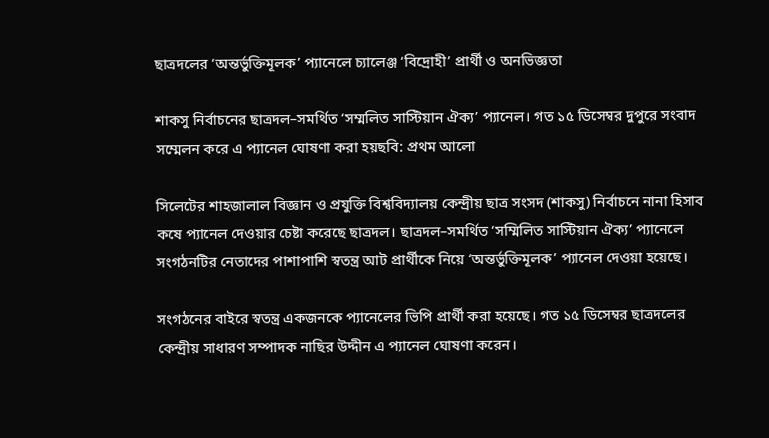ছাত্রদলের ‘অন্তর্ভুক্তিমূলক’ প্যানেলে চ্যালেঞ্জ ‘বিদ্রোহী’ প্রার্থী ও অনভিজ্ঞতা

শাকসু নির্বাচনের ছাত্রদল–সমর্থিত ‘সম্মলিত সাস্টিয়ান ঐক্য’ প্যানেল। গত ১৫ ডিসেম্বর দুপুরে সংবাদ সম্মেলন করে এ প্যানেল ঘোষণা করা হয়ছবি: প্রথম আলো

সিলেটের শাহজালাল বিজ্ঞান ও প্রযুক্তি বিশ্ববিদ্যালয় কেন্দ্রীয় ছাত্র সংসদ (শাকসু) নির্বাচনে নানা হিসাব কষে প্যানেল দেওয়ার চেষ্টা করেছে ছাত্রদল। ছাত্রদল–সমর্থিত ‘সম্মিলিত সাস্টিয়ান ঐক্য’ প্যানেলে সংগঠনটির নেতাদের পাশাপাশি স্বতন্ত্র আট প্রার্থীকে নিয়ে ‘অন্তর্ভুক্তিমূলক’ প্যানেল দেওয়া হয়েছে।

সংগঠনের বাইরে স্বতন্ত্র একজনকে প্যানেলের ভিপি প্রার্থী করা হয়েছে। গত ১৫ ডিসেম্বর ছাত্রদলের কেন্দ্রীয় সাধারণ সম্পাদক নাছির উদ্দীন এ প্যানেল ঘোষণা করেন।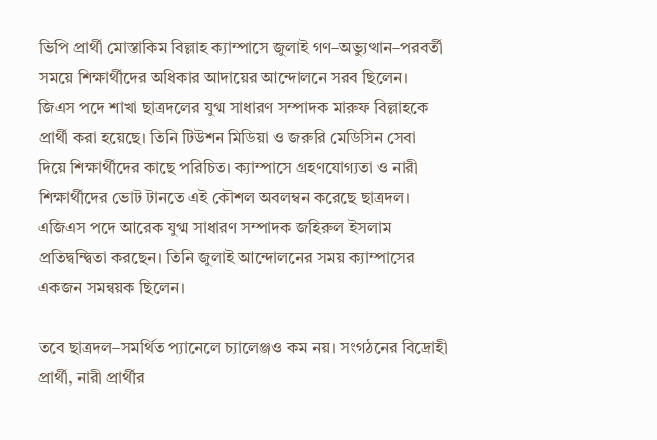ভিপি প্রার্থী মোস্তাকিম বিল্লাহ ক্যাম্পাসে জুলাই গণ–অভ্যুত্থান–পরবর্তী সময়ে শিক্ষার্থীদের অধিকার আদায়ের আন্দোলনে সরব ছিলেন। জিএস পদে শাখা ছাত্রদলের যুগ্ম সাধারণ সম্পাদক মারুফ বিল্লাহকে প্রার্থী করা হয়েছে। তিনি টিউশন মিডিয়া ও জরুরি মেডিসিন সেবা দিয়ে শিক্ষার্থীদের কাছে পরিচিত। ক্যাম্পাসে গ্রহণযোগ্যতা ও নারী শিক্ষার্থীদের ভোট টানতে এই কৌশল অবলম্বন করেছে ছাত্রদল। এজিএস পদে আরেক যুগ্ম সাধারণ সম্পাদক জহিরুল ইসলাম প্রতিদ্বন্দ্বিতা করছেন। তিনি জুলাই আন্দোলনের সময় ক্যাম্পাসের একজন সমন্বয়ক ছিলেন।

তবে ছাত্রদল–সমর্থিত প্যানেলে চ্যালেঞ্জও কম নয়। সংগঠনের বিদ্রোহী প্রার্থী, নারী প্রার্থীর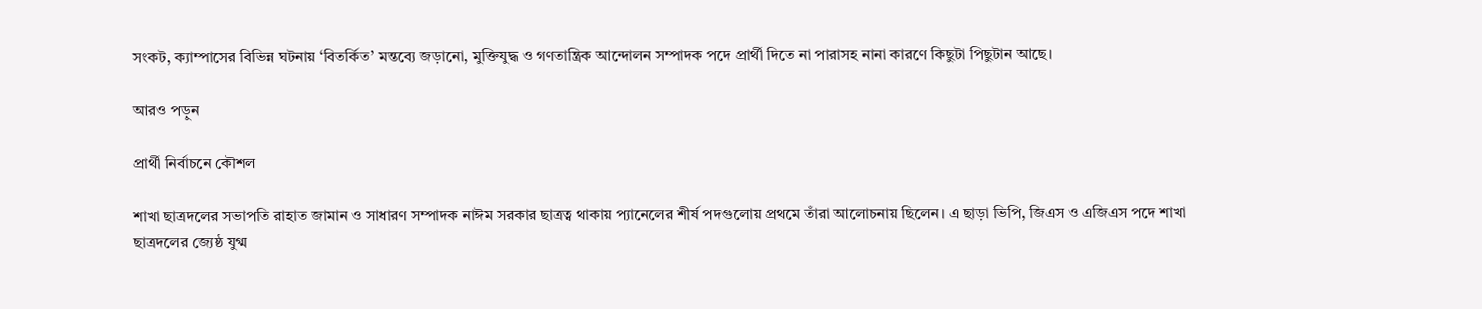সংকট, ক্যাম্পাসের বিভিন্ন ঘটনায় ‘বিতর্কিত’ মন্তব্যে জড়ানো, মুক্তিযুদ্ধ ও গণতান্ত্রিক আন্দোলন সম্পাদক পদে প্রার্থী দিতে না পারাসহ নানা কারণে কিছুটা পিছুটান আছে।

আরও পড়ুন

প্রার্থী নির্বাচনে কৌশল

শাখা ছাত্রদলের সভাপতি রাহাত জামান ও সাধারণ সম্পাদক নাঈম সরকার ছাত্রত্ব থাকায় প্যানেলের শীর্ষ পদগুলোয় প্রথমে তাঁরা আলোচনায় ছিলেন। এ ছাড়া ভিপি, জিএস ও এজিএস পদে শাখা ছাত্রদলের জ্যেষ্ঠ যুগ্ম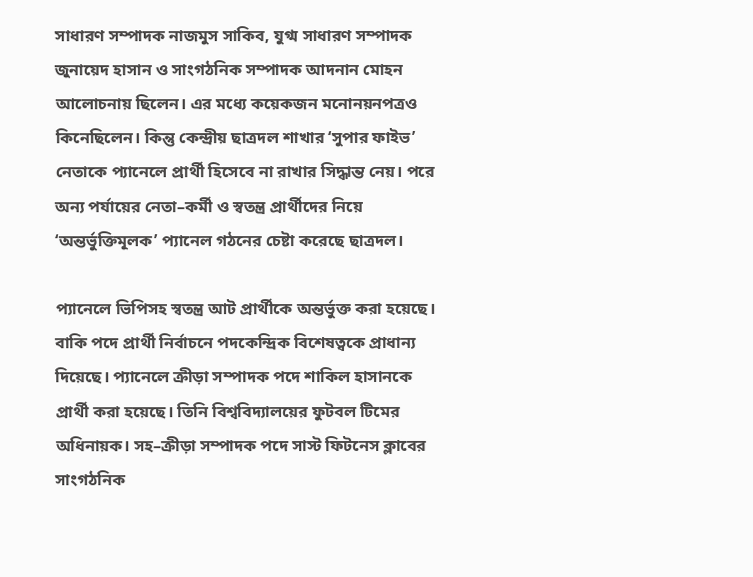সাধারণ সম্পাদক নাজমুস সাকিব, যুগ্ম সাধারণ সম্পাদক জুনায়েদ হাসান ও সাংগঠনিক সম্পাদক আদনান মোহন আলোচনায় ছিলেন। এর মধ্যে কয়েকজন মনোনয়নপত্রও কিনেছিলেন। কিন্তু কেন্দ্রীয় ছাত্রদল শাখার ‘সুপার ফাইভ’ নেতাকে প্যানেলে প্রার্থী হিসেবে না রাখার সিদ্ধান্ত নেয়। পরে অন্য পর্যায়ের নেতা–কর্মী ও স্বতন্ত্র প্রার্থীদের নিয়ে ‘অন্তর্ভুক্তিমূলক’ প্যানেল গঠনের চেষ্টা করেছে ছাত্রদল।

প্যানেলে ভিপিসহ স্বতন্ত্র আট প্রার্থীকে অন্তর্ভুক্ত করা হয়েছে। বাকি পদে প্রার্থী নির্বাচনে পদকেন্দ্রিক বিশেষত্বকে প্রাধান্য দিয়েছে। প্যানেলে ক্রীড়া সম্পাদক পদে শাকিল হাসানকে প্রার্থী করা হয়েছে। তিনি বিশ্ববিদ্যালয়ের ফুটবল টিমের অধিনায়ক। সহ–ক্রীড়া সম্পাদক পদে সাস্ট ফিটনেস ক্লাবের সাংগঠনিক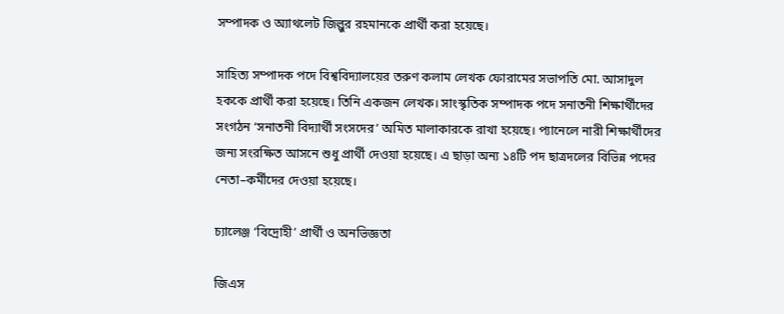সম্পাদক ও অ্যাথলেট জিল্লুর রহমানকে প্রার্থী করা হয়েছে।

সাহিত্য সম্পাদক পদে বিশ্ববিদ্যালয়ের তরুণ কলাম লেখক ফোরামের সভাপতি মো. আসাদুল হককে প্রার্থী করা হয়েছে। তিনি একজন লেখক। সাংস্কৃতিক সম্পাদক পদে সনাতনী শিক্ষার্থীদের সংগঠন ‘সনাতনী বিদ্যার্থী সংসদের’ অমিত মালাকারকে রাখা হয়েছে। প্যানেলে নারী শিক্ষার্থীদের জন্য সংরক্ষিত আসনে শুধু প্রার্থী দেওয়া হয়েছে। এ ছাড়া অন্য ১৪টি পদ ছাত্রদলের বিভিন্ন পদের নেতা–কর্মীদের দেওয়া হয়েছে।

চ্যালেঞ্জ ‘বিদ্রোহী’ প্রার্থী ও অনভিজ্ঞতা

জিএস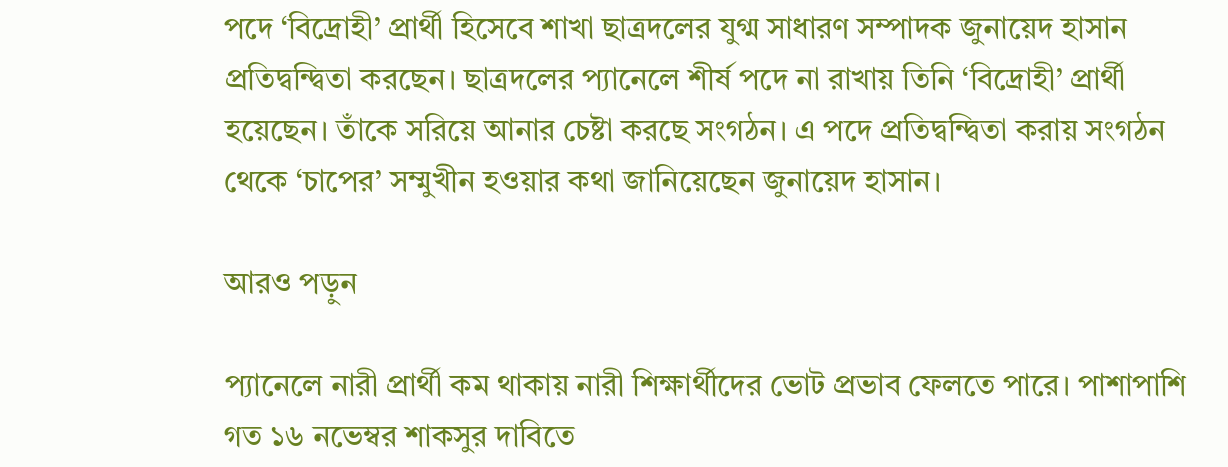পদে ‘বিদ্রোহী’ প্রার্থী হিসেবে শাখা ছাত্রদলের যুগ্ম সাধারণ সম্পাদক জুনায়েদ হাসান প্রতিদ্বন্দ্বিতা করছেন। ছাত্রদলের প্যানেলে শীর্ষ পদে না রাখায় তিনি ‘বিদ্রোহী’ প্রার্থী হয়েছেন। তাঁকে সরিয়ে আনার চেষ্টা করছে সংগঠন। এ পদে প্রতিদ্বন্দ্বিতা করায় সংগঠন থেকে ‘চাপের’ সম্মুখীন হওয়ার কথা জানিয়েছেন জুনায়েদ হাসান।

আরও পড়ুন

প্যানেলে নারী প্রার্থী কম থাকায় নারী শিক্ষার্থীদের ভোট প্রভাব ফেলতে পারে। পাশাপাশি গত ১৬ নভেম্বর শাকসুর দাবিতে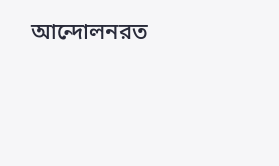আন্দোলনরত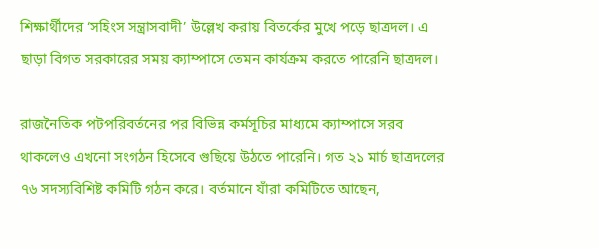শিক্ষার্থীদের ‘সহিংস সন্ত্রাসবাদী’ উল্লেখ করায় বিতর্কের মুখে পড়ে ছাত্রদল। এ ছাড়া বিগত সরকারের সময় ক্যাম্পাসে তেমন কার্যক্রম করতে পারেনি ছাত্রদল।

রাজনৈতিক পটপরিবর্তনের পর বিভিন্ন কর্মসূচির মাধ্যমে ক্যাম্পাসে সরব থাকলেও এখনো সংগঠন হিসেবে গুছিয়ে উঠতে পারেনি। গত ২১ মার্চ ছাত্রদলের ৭৬ সদস্যবিশিষ্ট কমিটি গঠন করে। বর্তমানে যাঁরা কমিটিতে আছেন,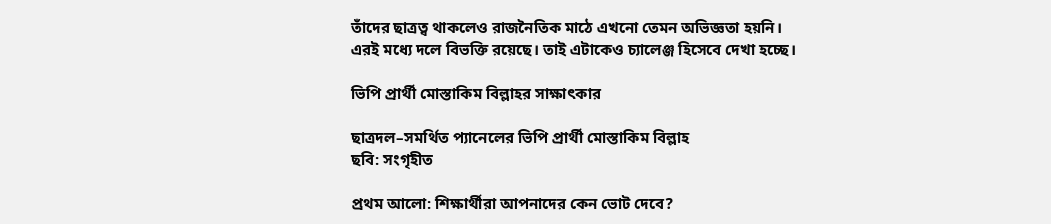তাঁদের ছাত্রত্ব থাকলেও রাজনৈতিক মাঠে এখনো তেমন অভিজ্ঞতা হয়নি। এরই মধ্যে দলে বিভক্তি রয়েছে। তাই এটাকেও চ্যালেঞ্জ হিসেবে দেখা হচ্ছে।

ভিপি প্রার্থী মোস্তাকিম বিল্লাহর সাক্ষাৎকার

ছাত্রদল–সমর্থিত প্যানেলের ভিপি প্রার্থী মোস্তাকিম বিল্লাহ
ছবি: সংগৃহীত

প্রথম আলো: শিক্ষার্থীরা আপনাদের কেন ভোট দেবে?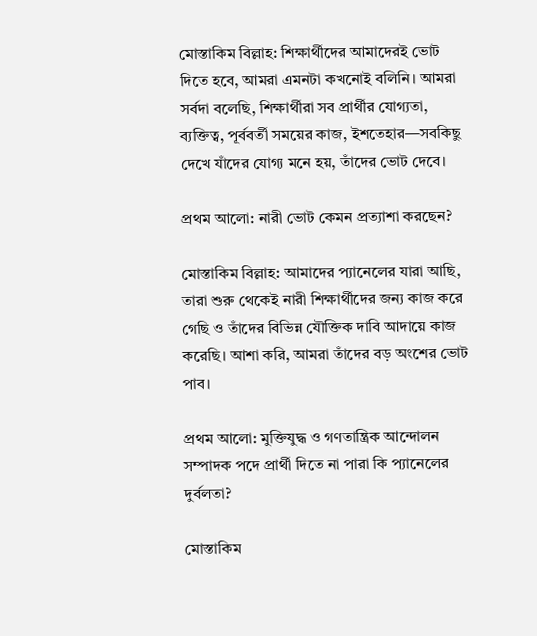মোস্তাকিম বিল্লাহ: শিক্ষার্থীদের আমাদেরই ভোট দিতে হবে, আমরা এমনটা কখনোই বলিনি। আমরা সর্বদা বলেছি, শিক্ষার্থীরা সব প্রার্থীর যোগ্যতা, ব্যক্তিত্ব, পূর্ববর্তী সময়ের কাজ, ইশতেহার—সবকিছু দেখে যাঁদের যোগ্য মনে হয়, তাঁদের ভোট দেবে।

প্রথম আলো: নারী ভোট কেমন প্রত্যাশা করছেন?

মোস্তাকিম বিল্লাহ: আমাদের প্যানেলের যারা আছি, তারা শুরু থেকেই নারী শিক্ষার্থীদের জন্য কাজ করে গেছি ও তাঁদের বিভিন্ন যৌক্তিক দাবি আদায়ে কাজ করেছি। আশা করি, আমরা তাঁদের বড় অংশের ভোট পাব।

প্রথম আলো: মুক্তিযুদ্ধ ও গণতান্ত্রিক আন্দোলন সম্পাদক পদে প্রার্থী দিতে না পারা কি প্যানেলের দুর্বলতা?

মোস্তাকিম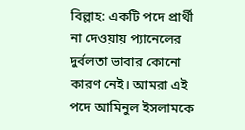বিল্লাহ: একটি পদে প্রার্থী না দেওয়ায় প্যানেলের দুর্বলতা ভাবার কোনো কারণ নেই। আমরা এই পদে আমিনুল ইসলামকে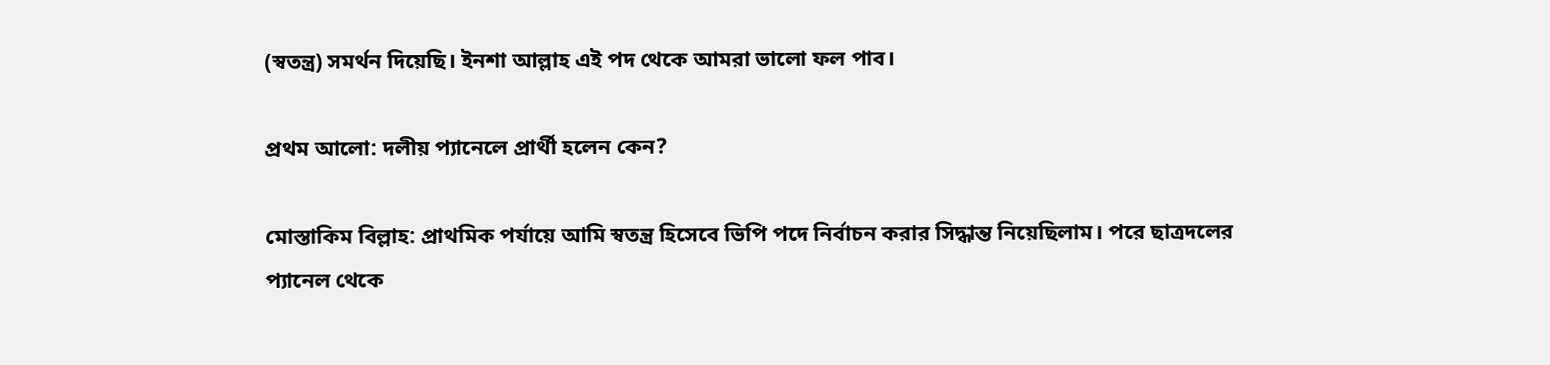(স্বতন্ত্র) সমর্থন দিয়েছি। ইনশা আল্লাহ এই পদ থেকে আমরা ভালো ফল পাব।

প্রথম আলো: দলীয় প্যানেলে প্রার্থী হলেন কেন?

মোস্তাকিম বিল্লাহ: প্রাথমিক পর্যায়ে আমি স্বতন্ত্র হিসেবে ভিপি পদে নির্বাচন করার সিদ্ধান্ত নিয়েছিলাম। পরে ছাত্রদলের প্যানেল থেকে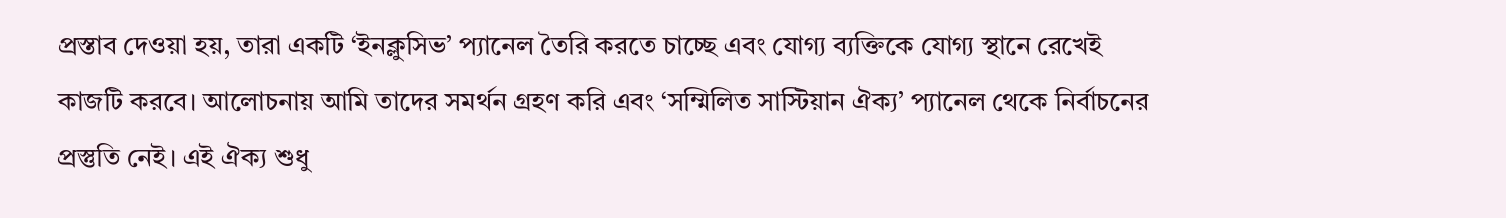প্রস্তাব দেওয়া হয়, তারা একটি ‘ইনক্লুসিভ’ প্যানেল তৈরি করতে চাচ্ছে এবং যোগ্য ব্যক্তিকে যোগ্য স্থানে রেখেই কাজটি করবে। আলোচনায় আমি তাদের সমর্থন গ্রহণ করি এবং ‘সম্মিলিত সাস্টিয়ান ঐক্য’ প্যানেল থেকে নির্বাচনের প্রস্তুতি নেই। এই ঐক্য শুধু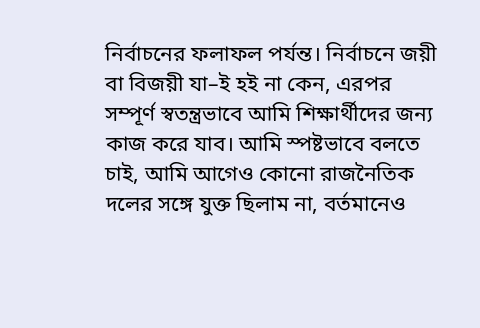নির্বাচনের ফলাফল পর্যন্ত। নির্বাচনে জয়ী বা বিজয়ী যা–ই হই না কেন, এরপর সম্পূর্ণ স্বতন্ত্রভাবে আমি শিক্ষার্থীদের জন্য কাজ করে যাব। আমি স্পষ্টভাবে বলতে চাই, আমি আগেও কোনো রাজনৈতিক দলের সঙ্গে যুক্ত ছিলাম না, বর্তমানেও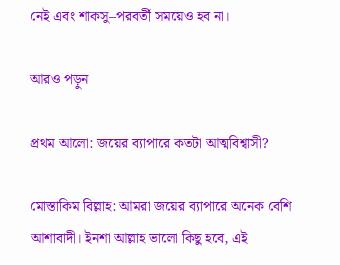নেই এবং শাকসু–পরবর্তী সময়েও হব না।

আরও পড়ুন

প্রথম আলো: জয়ের ব্যাপারে কতটা আত্মবিশ্বাসী?

মোস্তাকিম বিল্লাহ: আমরা জয়ের ব্যাপারে অনেক বেশি আশাবাদী। ইনশা আল্লাহ ভালো কিছু হবে, এই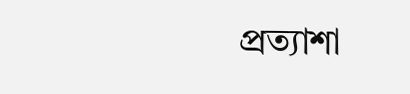প্রত্যাশা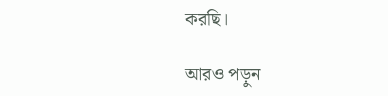করছি।

আরও পড়ুন